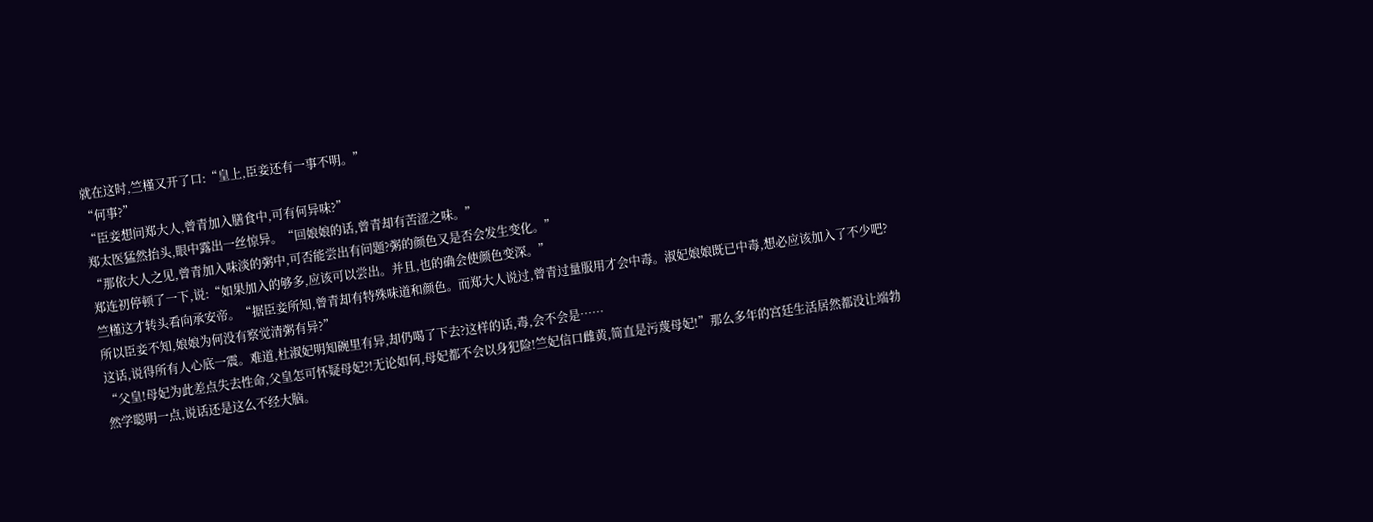就在这时,竺槿又开了口:“皇上,臣妾还有一事不明。”
“何事?”
“臣妾想问郑大人,曾青加入膳食中,可有何异味?”
郑太医猛然抬头,眼中露出一丝惊异。“回娘娘的话,曾青却有苦涩之味。”
“那依大人之见,曾青加入味淡的粥中,可否能尝出有问题?粥的颜色又是否会发生变化。”
郑连初停顿了一下,说:“如果加入的够多,应该可以尝出。并且,也的确会使颜色变深。”
竺槿这才转头看向承安帝。“据臣妾所知,曾青却有特殊味道和颜色。而郑大人说过,曾青过量服用才会中毒。淑妃娘娘既已中毒,想必应该加入了不少吧?所以臣妾不知,娘娘为何没有察觉清粥有异?”
这话,说得所有人心底一震。难道,杜淑妃明知碗里有异,却仍喝了下去?这样的话,毒,会不会是……
“父皇!母妃为此差点失去性命,父皇怎可怀疑母妃?!无论如何,母妃都不会以身犯险!竺妃信口雌黄,简直是污蔑母妃!”那么多年的宫廷生活居然都没让端勃然学聪明一点,说话还是这么不经大脑。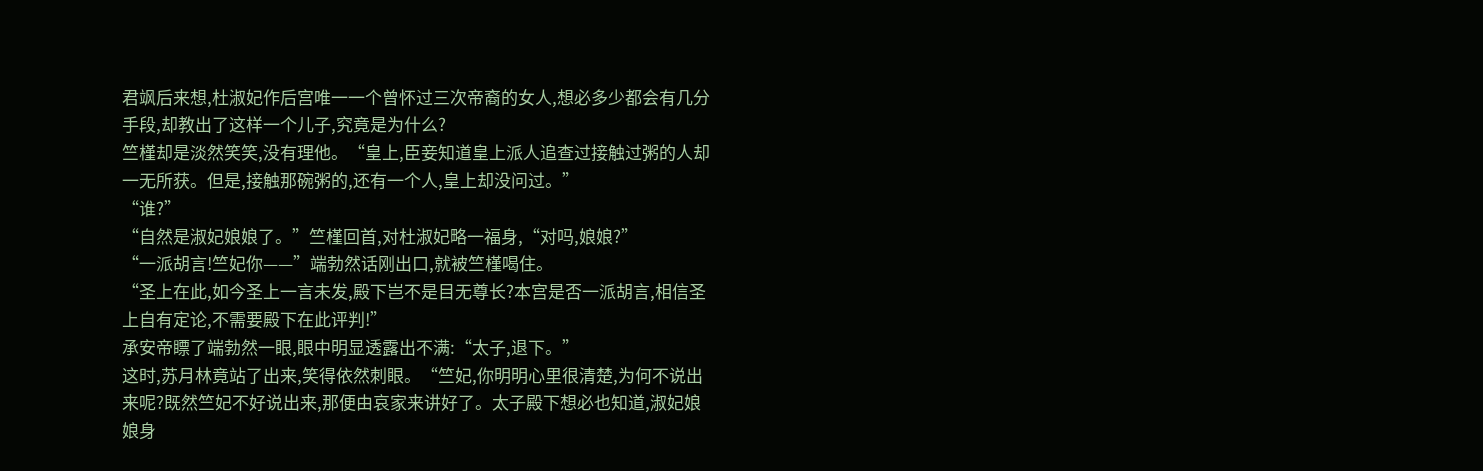君飒后来想,杜淑妃作后宫唯一一个曾怀过三次帝裔的女人,想必多少都会有几分手段,却教出了这样一个儿子,究竟是为什么?
竺槿却是淡然笑笑,没有理他。“皇上,臣妾知道皇上派人追查过接触过粥的人却一无所获。但是,接触那碗粥的,还有一个人,皇上却没问过。”
“谁?”
“自然是淑妃娘娘了。”竺槿回首,对杜淑妃略一福身,“对吗,娘娘?”
“一派胡言!竺妃你——”端勃然话刚出口,就被竺槿喝住。
“圣上在此,如今圣上一言未发,殿下岂不是目无尊长?本宫是否一派胡言,相信圣上自有定论,不需要殿下在此评判!”
承安帝瞟了端勃然一眼,眼中明显透露出不满:“太子,退下。”
这时,苏月林竟站了出来,笑得依然刺眼。“竺妃,你明明心里很清楚,为何不说出来呢?既然竺妃不好说出来,那便由哀家来讲好了。太子殿下想必也知道,淑妃娘娘身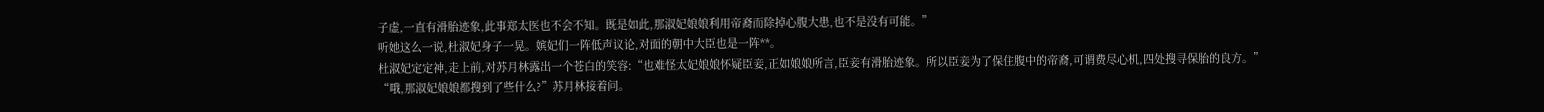子虚,一直有滑胎迹象,此事郑太医也不会不知。既是如此,那淑妃娘娘利用帝裔而除掉心腹大患,也不是没有可能。”
听她这么一说,杜淑妃身子一晃。嫔妃们一阵低声议论,对面的朝中大臣也是一阵**。
杜淑妃定定神,走上前,对苏月林露出一个苍白的笑容:“也难怪太妃娘娘怀疑臣妾,正如娘娘所言,臣妾有滑胎迹象。所以臣妾为了保住腹中的帝裔,可谓费尽心机,四处搜寻保胎的良方。”
“哦,那淑妃娘娘都搜到了些什么?”苏月林接着问。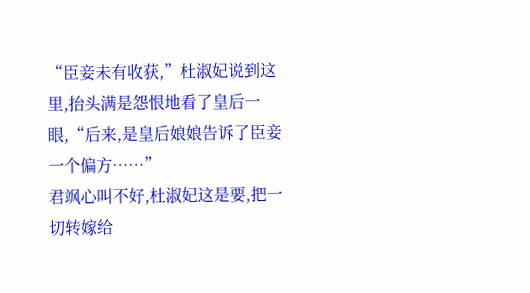“臣妾未有收获,”杜淑妃说到这里,抬头满是怨恨地看了皇后一眼,“后来,是皇后娘娘告诉了臣妾一个偏方……”
君飒心叫不好,杜淑妃这是要,把一切转嫁给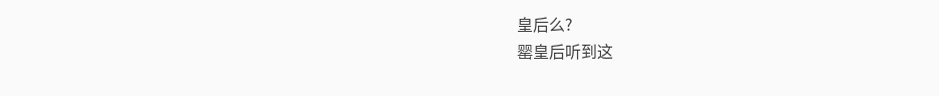皇后么?
罂皇后听到这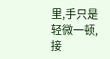里,手只是轻微一顿,接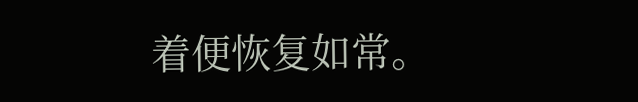着便恢复如常。